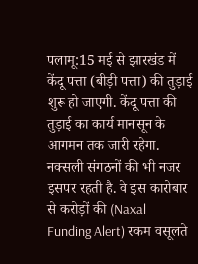पलामू:15 मई से झारखंड में केंदू पत्ता (बीड़ी पत्ता) की तुड़ाई शुरू हो जाएगी. केंदू पत्ता की तुड़ाई का कार्य मानसून के आगमन तक जारी रहेगा. नक्सली संगठनों की भी नजर इसपर रहती है. वे इस कारोबार से करोड़ों की (Naxal Funding Alert) रकम वसूलते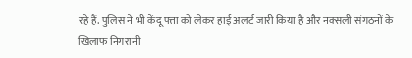रहे हैं. पुलिस ने भी केंदू पत्ता को लेकर हाई अलर्ट जारी किया है और नक्सली संगठनों के खिलाफ निगरानी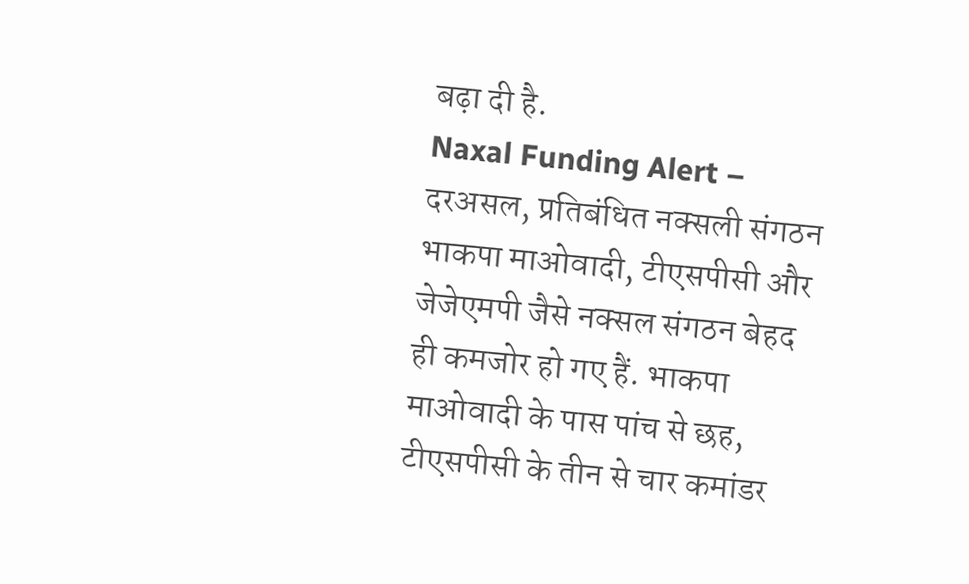बढ़ा दी है.
Naxal Funding Alert – दरअसल, प्रतिबंधित नक्सली संगठन भाकपा माओवादी, टीएसपीसी और जेजेएमपी जैसे नक्सल संगठन बेहद ही कमजोर हो गए हैं. भाकपा माओवादी के पास पांच से छह, टीएसपीसी के तीन से चार कमांडर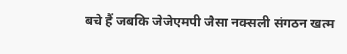बचे हैं जबकि जेजेएमपी जैसा नक्सली संगठन खत्म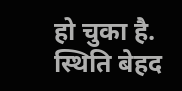हो चुका है. स्थिति बेहद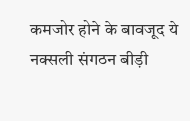कमजोर होने के बावजूद ये नक्सली संगठन बीड़ी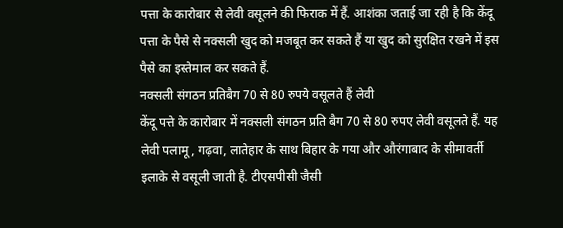पत्ता के कारोबार से लेवी वसूलने की फिराक में हैं. आशंका जताई जा रही है कि केंदू पत्ता के पैसे से नक्सली खुद को मजबूत कर सकते हैं या खुद को सुरक्षित रखने में इस पैसे का इस्तेमाल कर सकते हैं.
नक्सली संगठन प्रतिबैग 70 से 80 रुपये वसूलते हैं लेवी
केंदू पत्ते के कारोबार में नक्सली संगठन प्रति बैग 70 से 80 रुपए लेवी वसूलते हैं. यह लेवी पलामू, गढ़वा, लातेहार के साथ बिहार के गया और औरंगाबाद के सीमावर्ती इलाके से वसूली जाती है. टीएसपीसी जैसी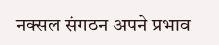नक्सल संगठन अपने प्रभाव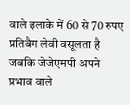वाले इलाके में 60 से 70 रुपए प्रतिबैग लेवी वसूलता है जबकि जेजेएमपी अपने प्रभाव वाले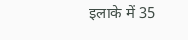इलाके में 35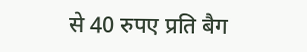से 40 रुपए प्रति बैग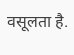वसूलता है.